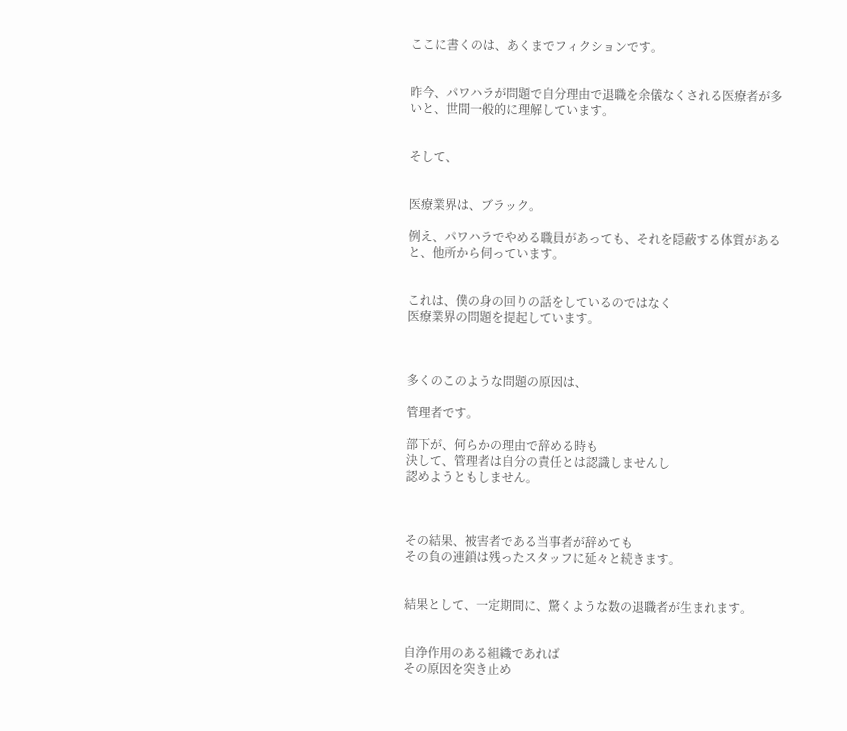ここに書くのは、あくまでフィクションです。


昨今、パワハラが問題で自分理由で退職を余儀なくされる医療者が多いと、世間一般的に理解しています。


そして、


医療業界は、ブラック。

例え、パワハラでやめる職員があっても、それを隠蔽する体質があると、他所から伺っています。


これは、僕の身の回りの話をしているのではなく
医療業界の問題を提起しています。



多くのこのような問題の原因は、

管理者です。

部下が、何らかの理由で辞める時も
決して、管理者は自分の責任とは認識しませんし
認めようともしません。



その結果、被害者である当事者が辞めても
その負の連鎖は残ったスタッフに延々と続きます。


結果として、一定期間に、驚くような数の退職者が生まれます。


自浄作用のある組織であれば
その原因を突き止め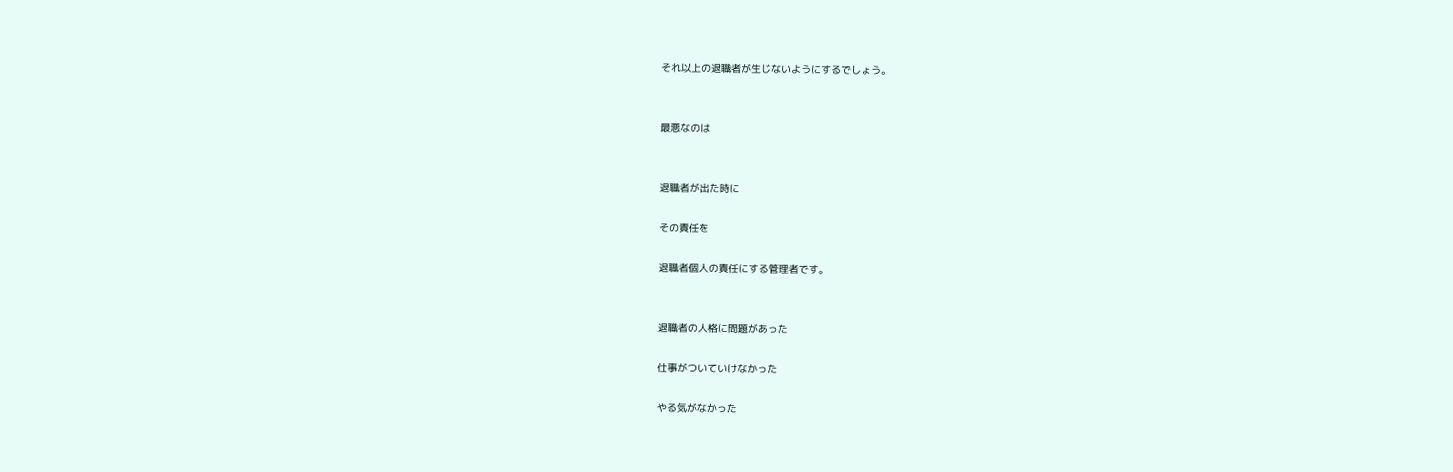それ以上の退職者が生じないようにするでしょう。


最悪なのは


退職者が出た時に

その責任を

退職者個人の責任にする管理者です。


退職者の人格に問題があった

仕事がついていけなかった

やる気がなかった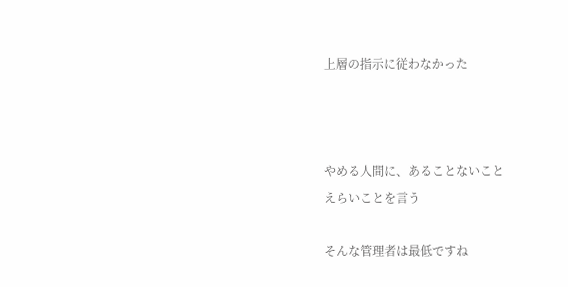上層の指示に従わなかった



やめる人間に、あることないこと
えらいことを言う

そんな管理者は最低ですね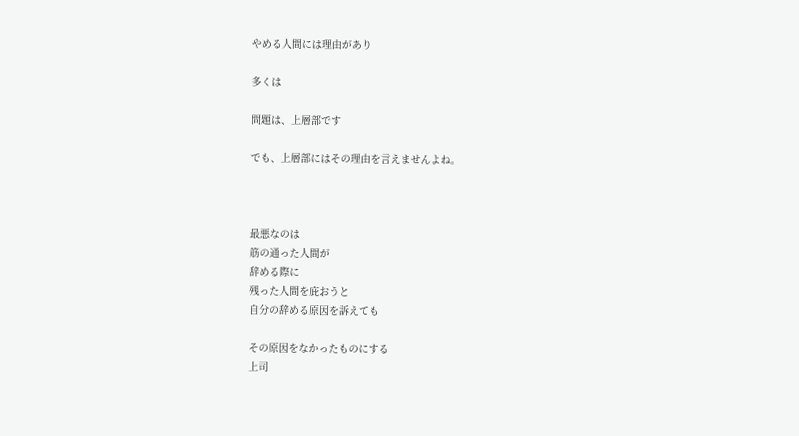やめる人間には理由があり

多くは

問題は、上層部です

でも、上層部にはその理由を言えませんよね。



最悪なのは
筋の通った人間が
辞める際に
残った人間を庇おうと
自分の辞める原因を訴えても

その原因をなかったものにする
上司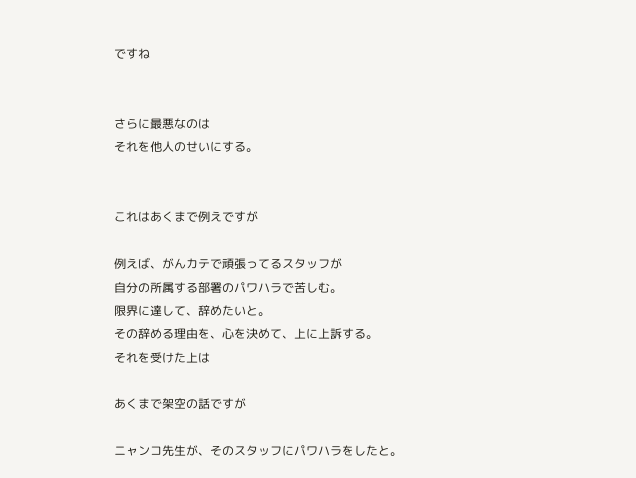ですね


さらに最悪なのは
それを他人のせいにする。


これはあくまで例えですが

例えば、がんカテで頑張ってるスタッフが
自分の所属する部署のパワハラで苦しむ。
限界に達して、辞めたいと。
その辞める理由を、心を決めて、上に上訴する。
それを受けた上は

あくまで架空の話ですが

ニャンコ先生が、そのスタッフにパワハラをしたと。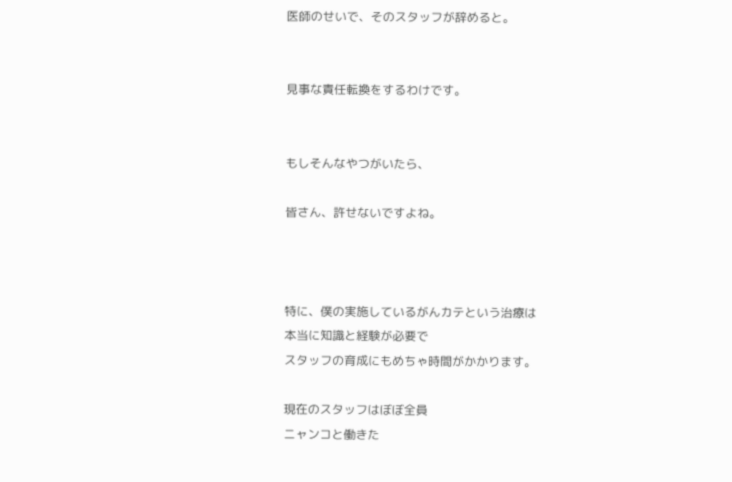医師のせいで、そのスタッフが辞めると。


見事な責任転換をするわけです。


もしそんなやつがいたら、

皆さん、許せないですよね。



特に、僕の実施しているがんカテという治療は
本当に知識と経験が必要で
スタッフの育成にもめちゃ時間がかかります。

現在のスタッフはぼぼ全員
ニャンコと働きた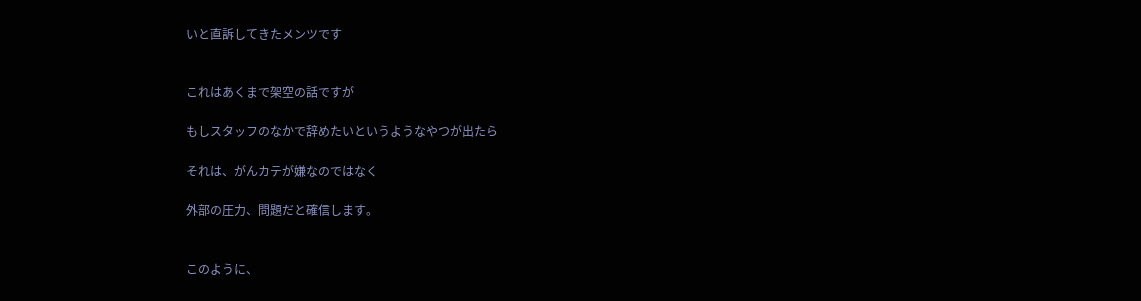いと直訴してきたメンツです


これはあくまで架空の話ですが

もしスタッフのなかで辞めたいというようなやつが出たら

それは、がんカテが嫌なのではなく

外部の圧力、問題だと確信します。


このように、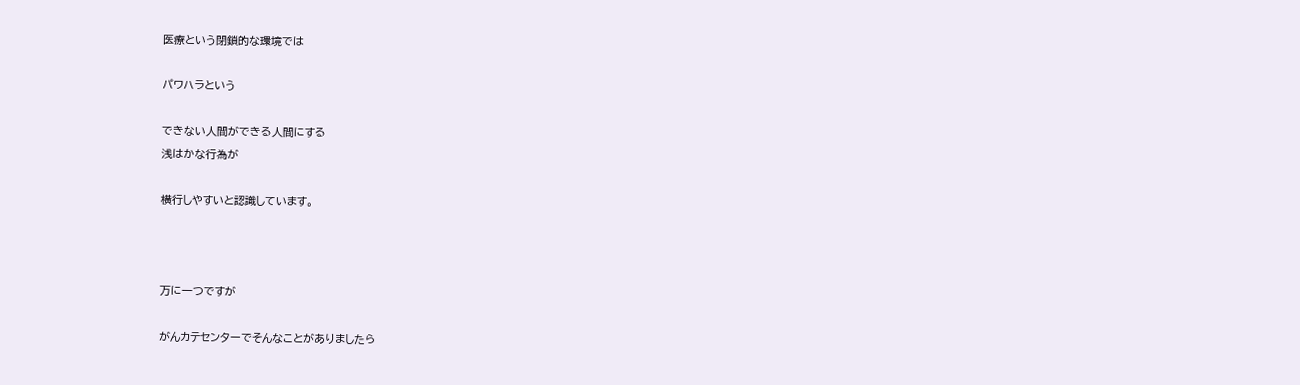医療という閉鎖的な環境では

パワハラという

できない人間ができる人間にする
浅はかな行為が

横行しやすいと認識しています。



万に一つですが

がんカテセンターでそんなことがありましたら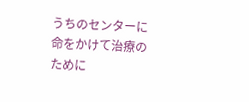うちのセンターに命をかけて治療のために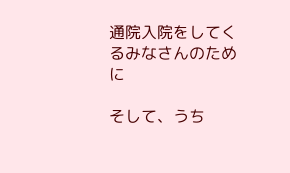通院入院をしてくるみなさんのために

そして、うち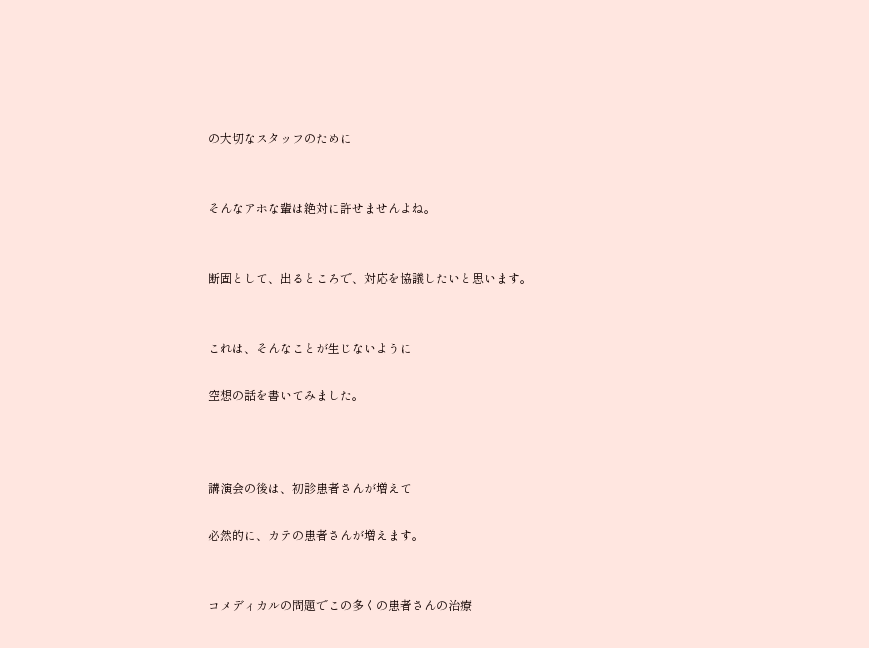の大切なスタッフのために


そんなアホな輩は絶対に許せませんよね。


断固として、出るところで、対応を協議したいと思います。


これは、そんなことが生じないように

空想の話を書いてみました。



講演会の後は、初診患者さんが増えて

必然的に、カテの患者さんが増えます。


コメディカルの問題でこの多くの患者さんの治療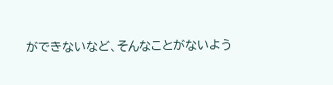ができないなど、そんなことがないよう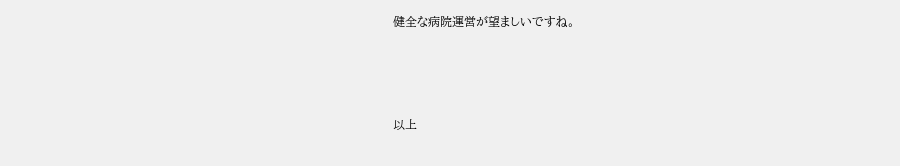健全な病院運営が望ましいですね。



以上